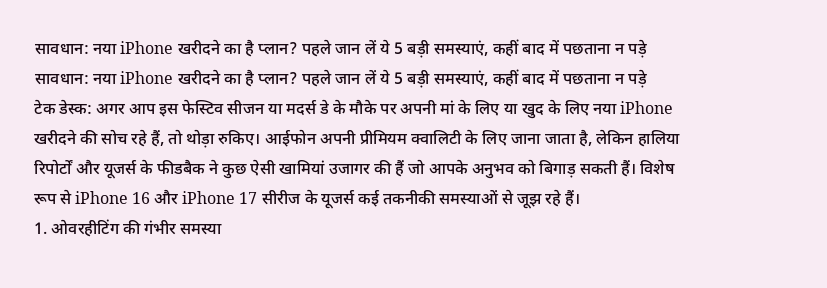सावधान: नया iPhone खरीदने का है प्लान? पहले जान लें ये 5 बड़ी समस्याएं, कहीं बाद में पछताना न पड़े
सावधान: नया iPhone खरीदने का है प्लान? पहले जान लें ये 5 बड़ी समस्याएं, कहीं बाद में पछताना न पड़े
टेक डेस्क: अगर आप इस फेस्टिव सीजन या मदर्स डे के मौके पर अपनी मां के लिए या खुद के लिए नया iPhone खरीदने की सोच रहे हैं, तो थोड़ा रुकिए। आईफोन अपनी प्रीमियम क्वालिटी के लिए जाना जाता है, लेकिन हालिया रिपोर्टों और यूजर्स के फीडबैक ने कुछ ऐसी खामियां उजागर की हैं जो आपके अनुभव को बिगाड़ सकती हैं। विशेष रूप से iPhone 16 और iPhone 17 सीरीज के यूजर्स कई तकनीकी समस्याओं से जूझ रहे हैं।
1. ओवरहीटिंग की गंभीर समस्या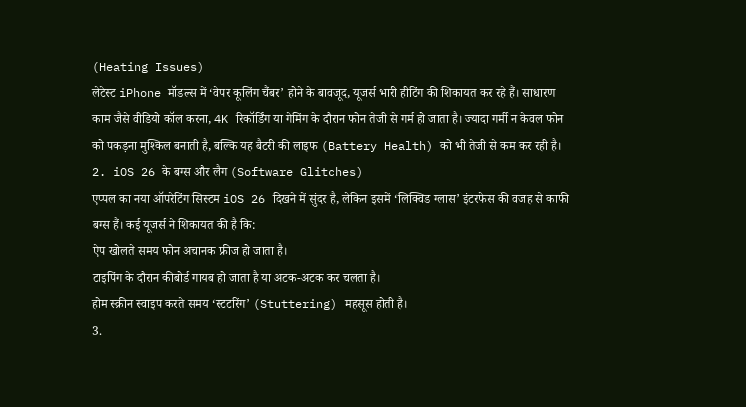(Heating Issues)
लेटेस्ट iPhone मॉडल्स में ‘वेपर कूलिंग चैंबर’ होने के बावजूद, यूजर्स भारी हीटिंग की शिकायत कर रहे हैं। साधारण काम जैसे वीडियो कॉल करना, 4K रिकॉर्डिंग या गेमिंग के दौरान फोन तेजी से गर्म हो जाता है। ज्यादा गर्मी न केवल फोन को पकड़ना मुश्किल बनाती है, बल्कि यह बैटरी की लाइफ (Battery Health) को भी तेजी से कम कर रही है।
2. iOS 26 के बग्स और लैग (Software Glitches)
एप्पल का नया ऑपरेटिंग सिस्टम iOS 26 दिखने में सुंदर है, लेकिन इसमें ‘लिक्विड ग्लास’ इंटरफेस की वजह से काफी बग्स हैं। कई यूजर्स ने शिकायत की है कि:
ऐप खोलते समय फोन अचानक फ्रीज हो जाता है।
टाइपिंग के दौरान कीबोर्ड गायब हो जाता है या अटक-अटक कर चलता है।
होम स्क्रीन स्वाइप करते समय ‘स्टटरिंग’ (Stuttering) महसूस होती है।
3.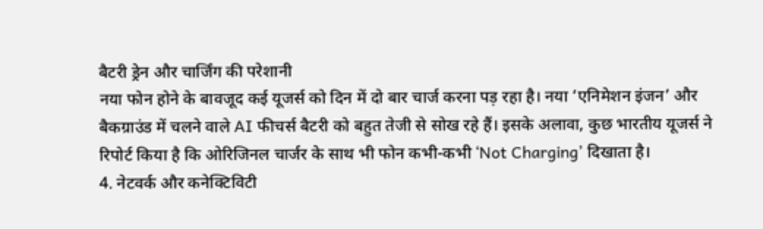बैटरी ड्रेन और चार्जिंग की परेशानी
नया फोन होने के बावजूद कई यूजर्स को दिन में दो बार चार्ज करना पड़ रहा है। नया ‘एनिमेशन इंजन’ और बैकग्राउंड में चलने वाले AI फीचर्स बैटरी को बहुत तेजी से सोख रहे हैं। इसके अलावा, कुछ भारतीय यूजर्स ने रिपोर्ट किया है कि ओरिजिनल चार्जर के साथ भी फोन कभी-कभी ‘Not Charging’ दिखाता है।
4. नेटवर्क और कनेक्टिविटी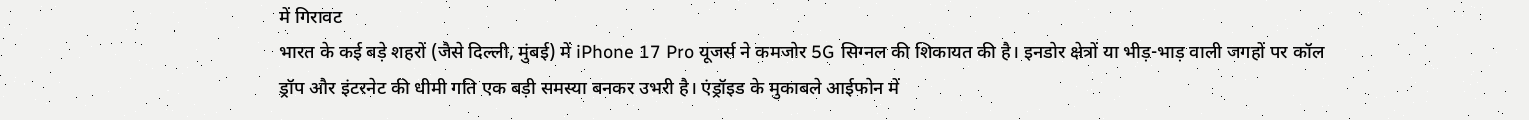में गिरावट
भारत के कई बड़े शहरों (जैसे दिल्ली, मुंबई) में iPhone 17 Pro यूजर्स ने कमजोर 5G सिग्नल की शिकायत की है। इनडोर क्षेत्रों या भीड़-भाड़ वाली जगहों पर कॉल ड्रॉप और इंटरनेट की धीमी गति एक बड़ी समस्या बनकर उभरी है। एंड्रॉइड के मुकाबले आईफोन में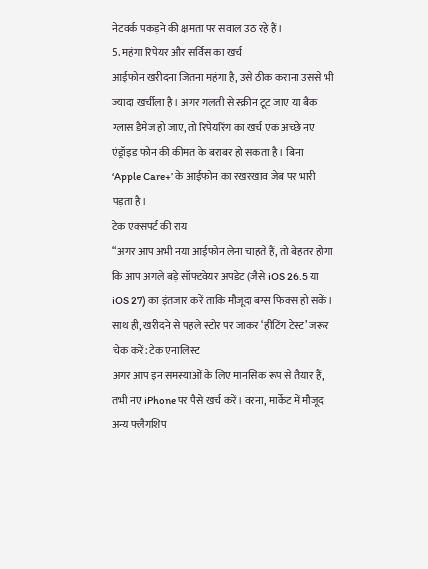नेटवर्क पकड़ने की क्षमता पर सवाल उठ रहे हैं।
5. महंगा रिपेयर और सर्विस का खर्च
आईफोन खरीदना जितना महंगा है, उसे ठीक कराना उससे भी ज्यादा खर्चीला है। अगर गलती से स्क्रीन टूट जाए या बैक ग्लास डैमेज हो जाए, तो रिपेयरिंग का खर्च एक अच्छे नए एंड्रॉइड फोन की कीमत के बराबर हो सकता है। बिना ‘Apple Care+’ के आईफोन का रखरखाव जेब पर भारी पड़ता है।
टेक एक्सपर्ट की राय
“अगर आप अभी नया आईफोन लेना चाहते हैं, तो बेहतर होगा कि आप अगले बड़े सॉफ्टवेयर अपडेट (जैसे iOS 26.5 या iOS 27) का इंतजार करें ताकि मौजूदा बग्स फिक्स हो सकें। साथ ही, खरीदने से पहले स्टोर पर जाकर ‘हीटिंग टेस्ट’ जरूर चेक करें: टेक एनालिस्ट
अगर आप इन समस्याओं के लिए मानसिक रूप से तैयार हैं, तभी नए iPhone पर पैसे खर्च करें। वरना, मार्केट में मौजूद अन्य फ्लैगशिप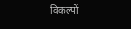विकल्पों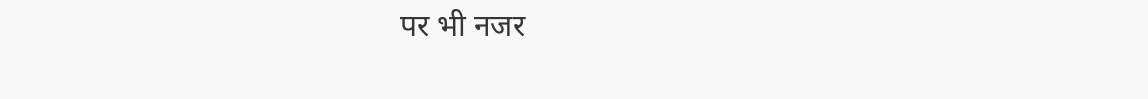पर भी नजर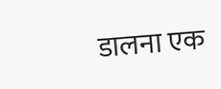डालना एक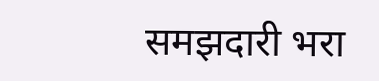समझदारी भरा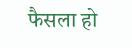फैसला हो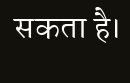सकता है।